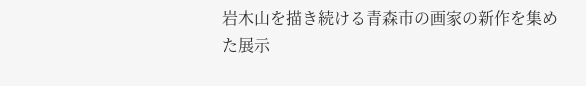岩木山を描き続ける青森市の画家の新作を集めた展示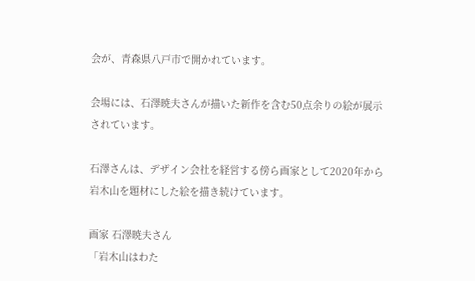会が、青森県八戸市で開かれています。

会場には、石澤暁夫さんが描いた新作を含む50点余りの絵が展示されています。

石澤さんは、デザイン会社を経営する傍ら画家として2020年から岩木山を題材にした絵を描き続けています。

画家 石澤暁夫さん
「岩木山はわた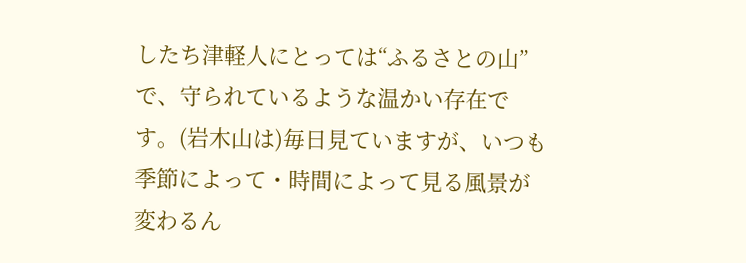したち津軽人にとっては“ふるさとの山”で、守られているような温かい存在です。(岩木山は)毎日見ていますが、いつも季節によって・時間によって見る風景が変わるん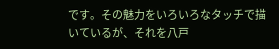です。その魅力をいろいろなタッチで描いているが、それを八戸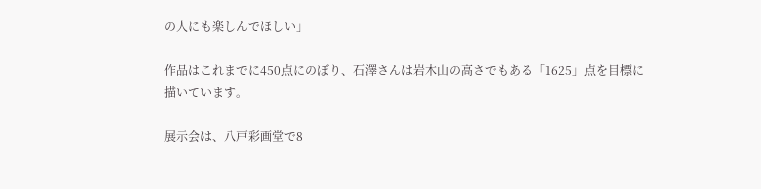の人にも楽しんでほしい」

作品はこれまでに450点にのぼり、石澤さんは岩木山の高さでもある「1625」点を目標に描いています。

展示会は、八戸彩画堂で8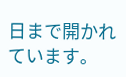日まで開かれています。